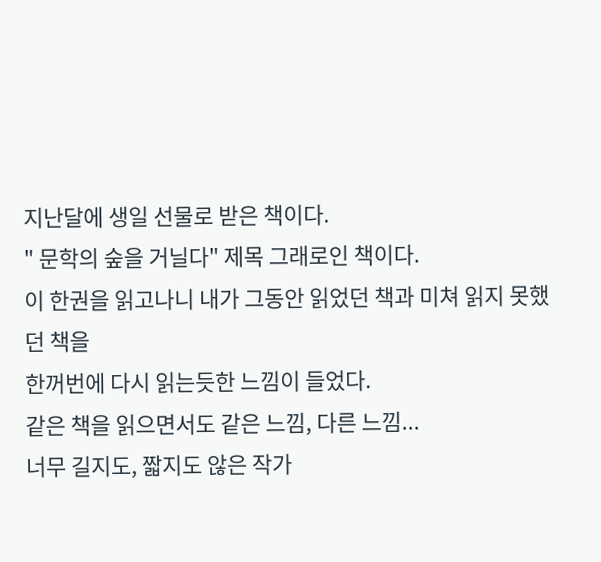지난달에 생일 선물로 받은 책이다.
" 문학의 숲을 거닐다" 제목 그래로인 책이다.
이 한권을 읽고나니 내가 그동안 읽었던 책과 미쳐 읽지 못했던 책을
한꺼번에 다시 읽는듯한 느낌이 들었다.
같은 책을 읽으면서도 같은 느낌, 다른 느낌...
너무 길지도, 짧지도 않은 작가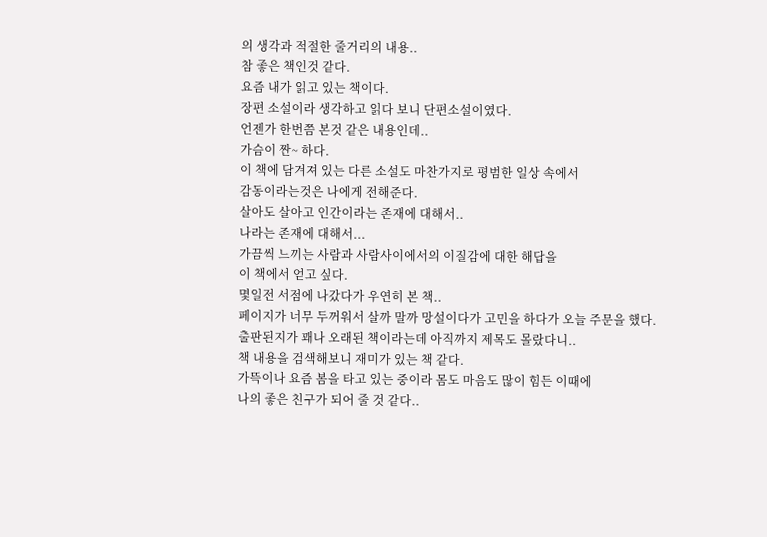의 생각과 적절한 줄거리의 내용..
참 좋은 책인것 같다.
요즘 내가 읽고 있는 책이다.
장편 소설이라 생각하고 읽다 보니 단편소설이였다.
언젠가 한번쯤 본것 같은 내용인데..
가슴이 짠~ 하다.
이 책에 담겨져 있는 다른 소설도 마찬가지로 평범한 일상 속에서
감동이라는것은 나에게 전해준다.
살아도 살아고 인간이라는 존재에 대해서..
나라는 존재에 대해서...
가끔씩 느끼는 사람과 사람사이에서의 이질감에 대한 해답을
이 책에서 얻고 싶다.
몇일전 서점에 나갔다가 우연히 본 책..
페이지가 너무 두꺼워서 살까 말까 망설이다가 고민을 하다가 오늘 주문을 했다.
출판된지가 꽤나 오래된 책이라는데 아직까지 제목도 몰랐다니..
책 내용을 검색해보니 재미가 있는 책 같다.
가뜩이나 요즘 봄을 타고 있는 중이라 몸도 마음도 많이 힘든 이때에
나의 좋은 친구가 되어 줄 것 같다..